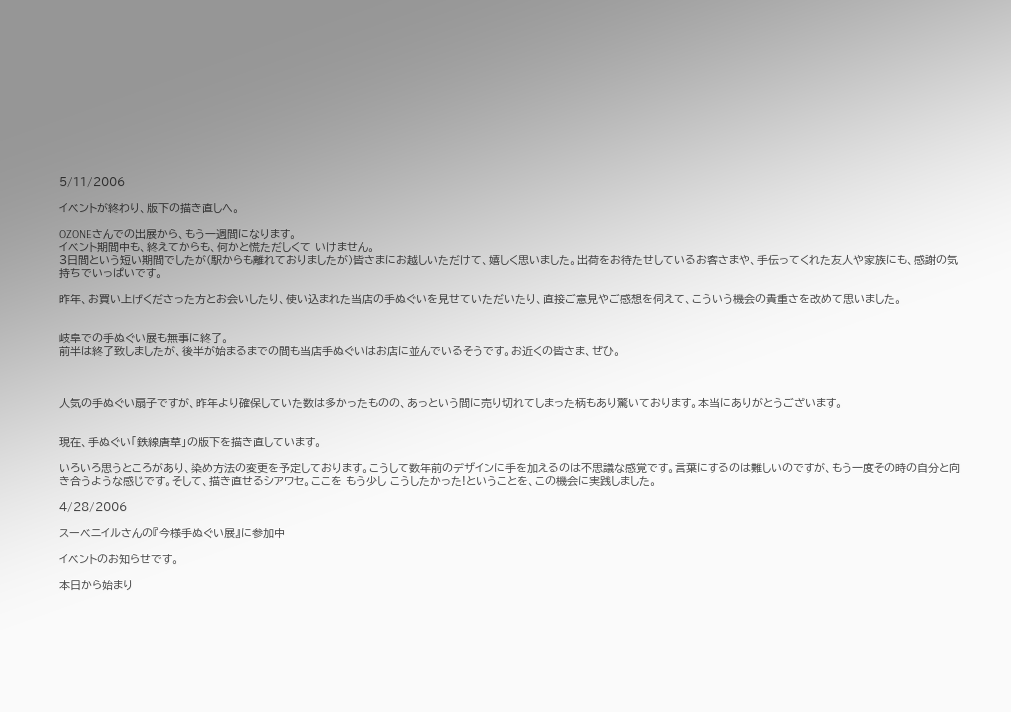5/11/2006

イベントが終わり、版下の描き直しへ。

OZONEさんでの出展から、もう一週間になります。
イベント期間中も、終えてからも、何かと慌ただしくて いけません。
3日間という短い期間でしたが(駅からも離れておりましたが)皆さまにお越しいただけて、嬉しく思いました。出荷をお待たせしているお客さまや、手伝ってくれた友人や家族にも、感謝の気持ちでいっぱいです。

昨年、お買い上げくださった方とお会いしたり、使い込まれた当店の手ぬぐいを見せていただいたり、直接ご意見やご感想を伺えて、こういう機会の貴重さを改めて思いました。


岐阜での手ぬぐい展も無事に終了。
前半は終了致しましたが、後半が始まるまでの間も当店手ぬぐいはお店に並んでいるそうです。お近くの皆さま、ぜひ。



人気の手ぬぐい扇子ですが、昨年より確保していた数は多かったものの、あっという間に売り切れてしまった柄もあり驚いております。本当にありがとうございます。


現在、手ぬぐい「鉄線唐草」の版下を描き直しています。

いろいろ思うところがあり、染め方法の変更を予定しております。こうして数年前のデザインに手を加えるのは不思議な感覚です。言葉にするのは難しいのですが、もう一度その時の自分と向き合うような感じです。そして、描き直せるシアワセ。ここを もう少し こうしたかった!ということを、この機会に実践しました。

4/28/2006

スーベニイルさんの『今様手ぬぐい展』に参加中

イベントのお知らせです。

本日から始まり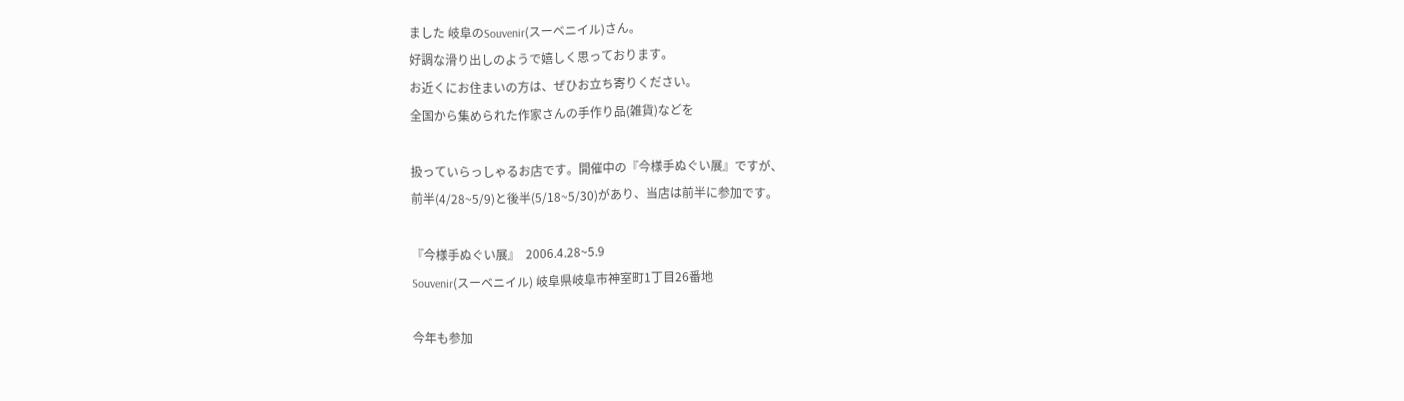ました 岐阜のSouvenir(スーベニイル)さん。
好調な滑り出しのようで嬉しく思っております。
お近くにお住まいの方は、ぜひお立ち寄りください。
全国から集められた作家さんの手作り品(雑貨)などを

扱っていらっしゃるお店です。開催中の『今様手ぬぐい展』ですが、
前半(4/28~5/9)と後半(5/18~5/30)があり、当店は前半に参加です。

『今様手ぬぐい展』  2006.4.28~5.9
Souvenir(スーベニイル) 岐阜県岐阜市神室町1丁目26番地

今年も参加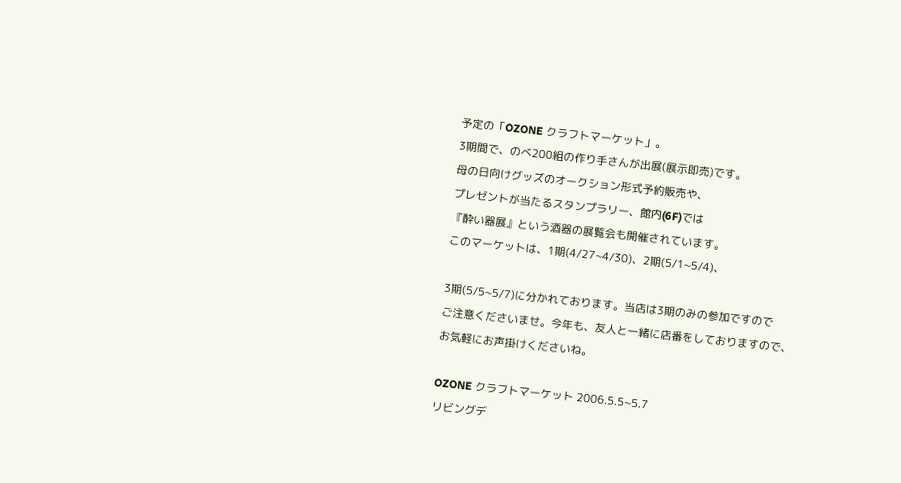予定の「OZONE クラフトマーケット」。
3期間で、のべ200組の作り手さんが出展(展示即売)です。
母の日向けグッズのオークション形式予約販売や、
プレゼントが当たるスタンプラリー、館内(6F)では
『酔い器展』という酒器の展覧会も開催されています。
このマーケットは、1期(4/27~4/30)、2期(5/1~5/4)、

3期(5/5~5/7)に分かれております。当店は3期のみの参加ですので
ご注意くださいませ。今年も、友人と一緒に店番をしておりますので、
お気軽にお声掛けくださいね。

OZONE クラフトマーケット 2006.5.5~5.7
リビングデ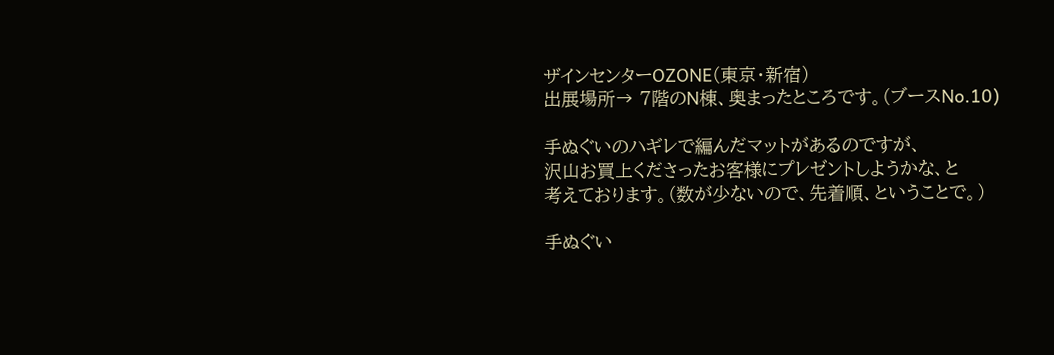ザインセンターOZONE(東京・新宿)
出展場所→ 7階のN棟、奥まったところです。(ブースNo.10)

手ぬぐいのハギレで編んだマットがあるのですが、
沢山お買上くださったお客様にプレゼントしようかな、と
考えております。(数が少ないので、先着順、ということで。)

手ぬぐい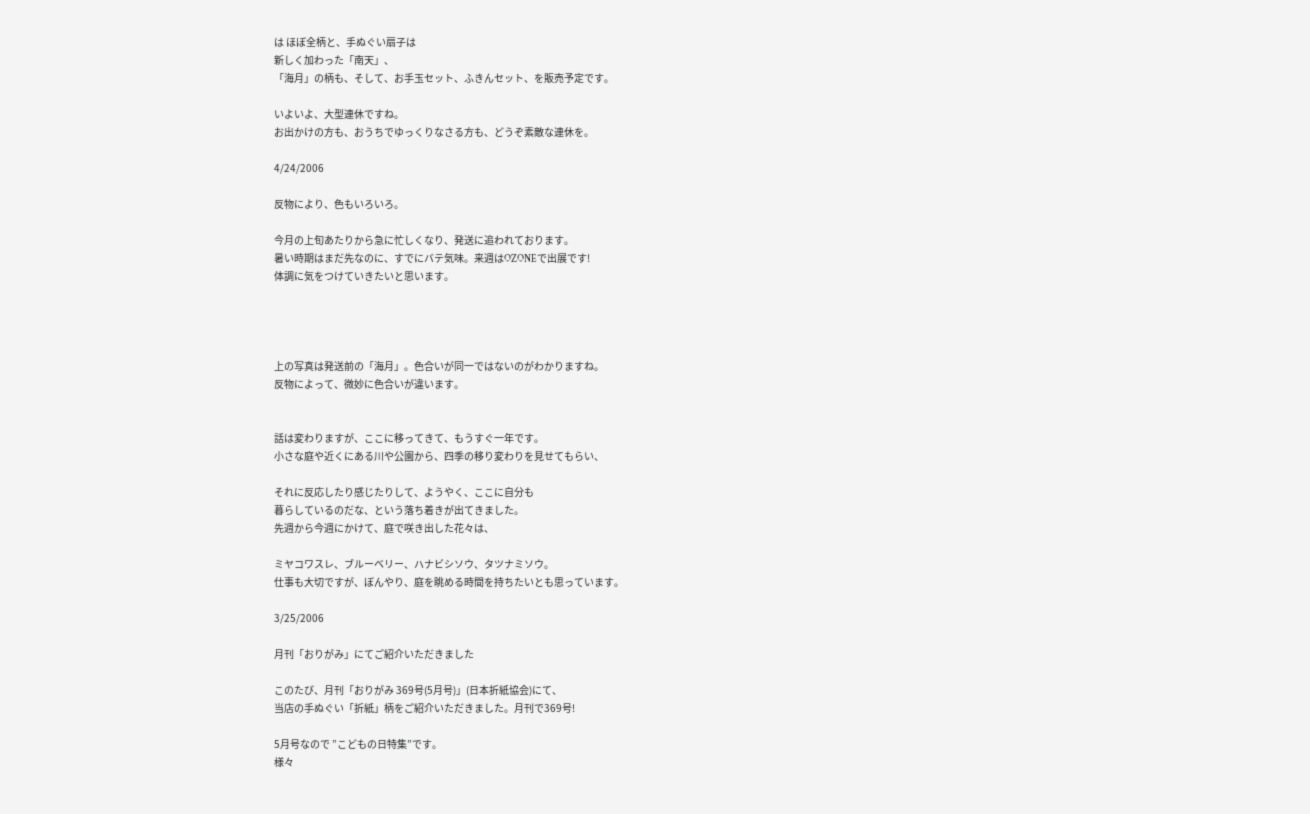は ほぼ全柄と、手ぬぐい扇子は
新しく加わった「南天」、
「海月」の柄も、そして、お手玉セット、ふきんセット、を販売予定です。

いよいよ、大型連休ですね。
お出かけの方も、おうちでゆっくりなさる方も、どうぞ素敵な連休を。

4/24/2006

反物により、色もいろいろ。

今月の上旬あたりから急に忙しくなり、発送に追われております。
暑い時期はまだ先なのに、すでにバテ気味。来週はOZONEで出展です!
体調に気をつけていきたいと思います。




上の写真は発送前の「海月」。色合いが同一ではないのがわかりますね。
反物によって、微妙に色合いが違います。


話は変わりますが、ここに移ってきて、もうすぐ一年です。
小さな庭や近くにある川や公園から、四季の移り変わりを見せてもらい、

それに反応したり感じたりして、ようやく、ここに自分も
暮らしているのだな、という落ち着きが出てきました。
先週から今週にかけて、庭で咲き出した花々は、

ミヤコワスレ、ブルーベリー、ハナビシソウ、タツナミソウ。
仕事も大切ですが、ぼんやり、庭を眺める時間を持ちたいとも思っています。

3/25/2006

月刊「おりがみ」にてご紹介いただきました

このたび、月刊「おりがみ 369号(5月号)」(日本折紙協会)にて、
当店の手ぬぐい「折紙」柄をご紹介いただきました。月刊で369号!

5月号なので ”こどもの日特集”です。
様々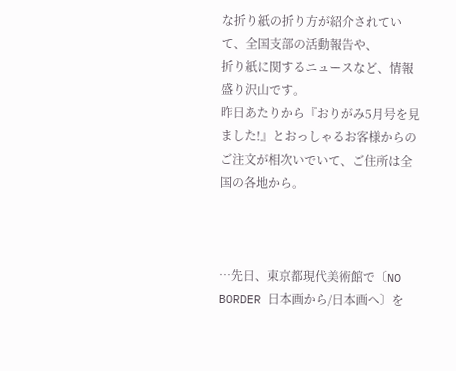な折り紙の折り方が紹介されていて、全国支部の活動報告や、
折り紙に関するニュースなど、情報盛り沢山です。
昨日あたりから『おりがみ5月号を見ました!』とおっしゃるお客様からの
ご注文が相次いでいて、ご住所は全国の各地から。



…先日、東京都現代美術館で〔NO BORDER 日本画から/日本画へ〕を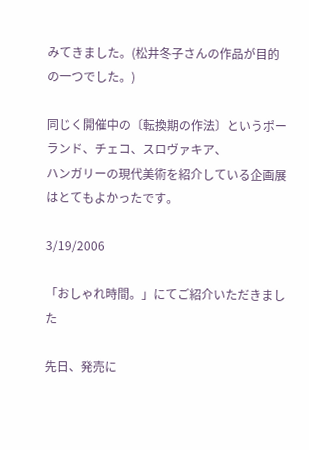みてきました。(松井冬子さんの作品が目的の一つでした。)

同じく開催中の〔転換期の作法〕というポーランド、チェコ、スロヴァキア、
ハンガリーの現代美術を紹介している企画展はとてもよかったです。

3/19/2006

「おしゃれ時間。」にてご紹介いただきました

先日、発売に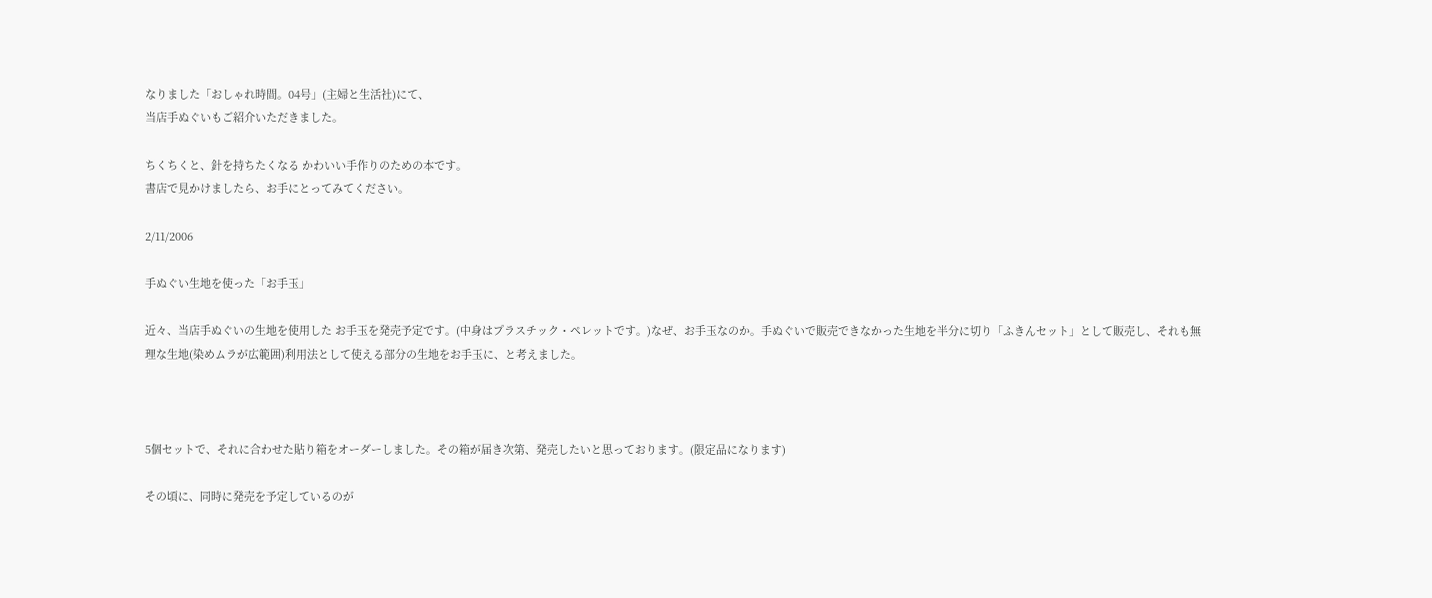なりました「おしゃれ時間。04号」(主婦と生活社)にて、
当店手ぬぐいもご紹介いただきました。

ちくちくと、針を持ちたくなる かわいい手作りのための本です。
書店で見かけましたら、お手にとってみてください。

2/11/2006

手ぬぐい生地を使った「お手玉」

近々、当店手ぬぐいの生地を使用した お手玉を発売予定です。(中身はプラスチック・ペレットです。)なぜ、お手玉なのか。手ぬぐいで販売できなかった生地を半分に切り「ふきんセット」として販売し、それも無理な生地(染めムラが広範囲)利用法として使える部分の生地をお手玉に、と考えました。



5個セットで、それに合わせた貼り箱をオーダーしました。その箱が届き次第、発売したいと思っております。(限定品になります)

その頃に、同時に発売を予定しているのが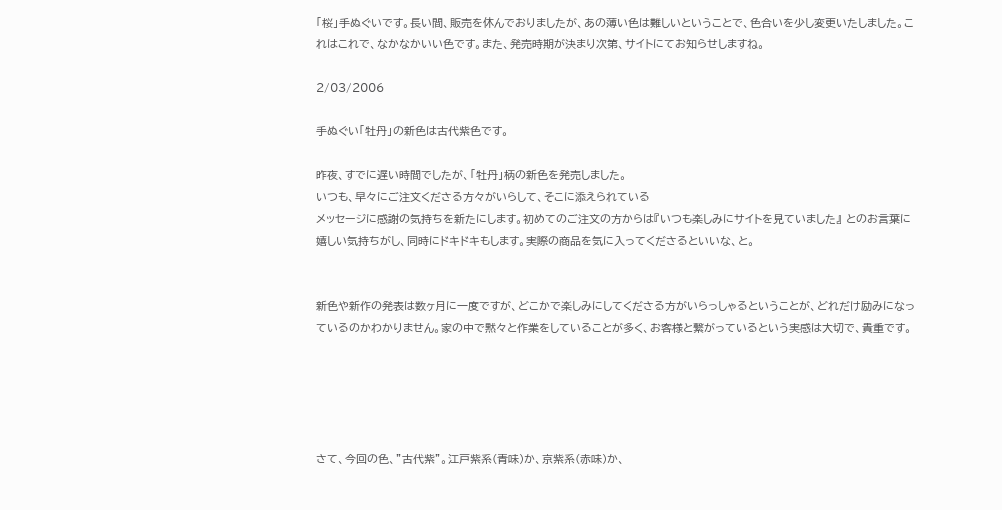「桜」手ぬぐいです。長い間、販売を休んでおりましたが、あの薄い色は難しいということで、色合いを少し変更いたしました。これはこれで、なかなかいい色です。また、発売時期が決まり次第、サイトにてお知らせしますね。

2/03/2006

手ぬぐい「牡丹」の新色は古代紫色です。

昨夜、すでに遅い時間でしたが、「牡丹」柄の新色を発売しました。
いつも、早々にご注文くださる方々がいらして、そこに添えられている
メッセージに感謝の気持ちを新たにします。初めてのご注文の方からは『いつも楽しみにサイトを見ていました』 とのお言葉に嬉しい気持ちがし、同時にドキドキもします。実際の商品を気に入ってくださるといいな、と。


新色や新作の発表は数ヶ月に一度ですが、どこかで楽しみにしてくださる方がいらっしゃるということが、どれだけ励みになっているのかわかりません。家の中で黙々と作業をしていることが多く、お客様と繋がっているという実感は大切で、貴重です。





さて、今回の色、”古代紫”。江戸紫系(青味)か、京紫系(赤味)か、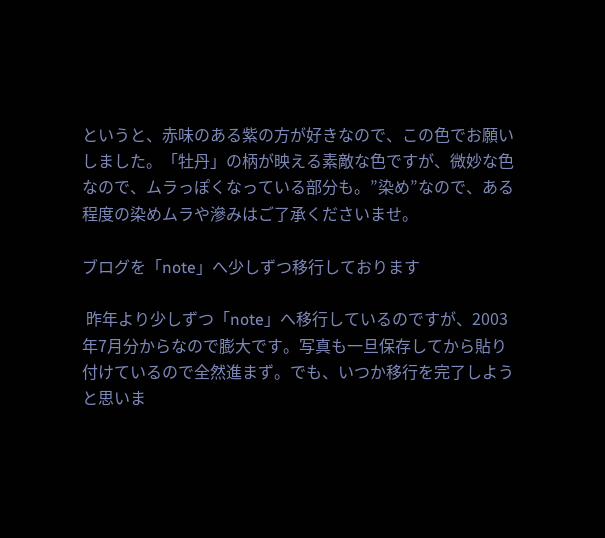というと、赤味のある紫の方が好きなので、この色でお願いしました。「牡丹」の柄が映える素敵な色ですが、微妙な色なので、ムラっぽくなっている部分も。”染め”なので、ある程度の染めムラや滲みはご了承くださいませ。

ブログを「note」へ少しずつ移行しております

 昨年より少しずつ「note」へ移行しているのですが、2003年7月分からなので膨大です。写真も一旦保存してから貼り付けているので全然進まず。でも、いつか移行を完了しようと思いま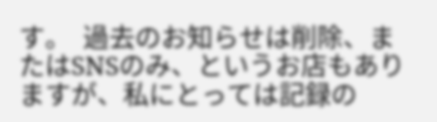す。  過去のお知らせは削除、またはSNSのみ、というお店もありますが、私にとっては記録の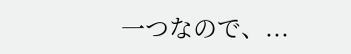一つなので、...